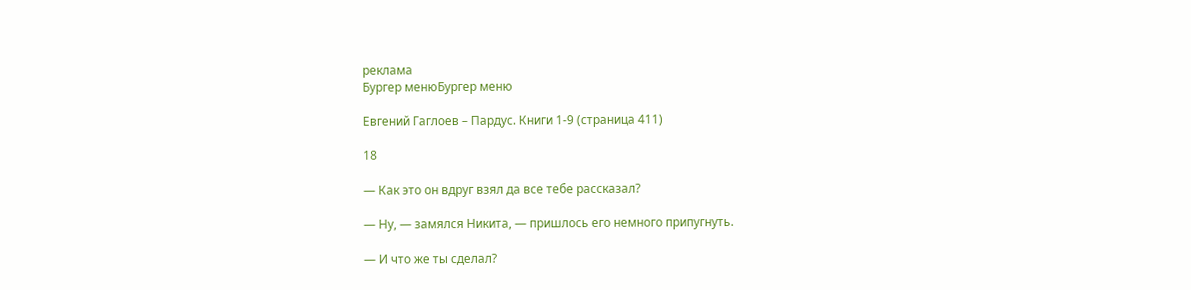реклама
Бургер менюБургер меню

Евгений Гаглоев – Пардус. Книги 1-9 (страница 411)

18

— Как это он вдруг взял да все тебе рассказал?

— Ну, — замялся Никита, — пришлось его немного припугнуть.

— И что же ты сделал?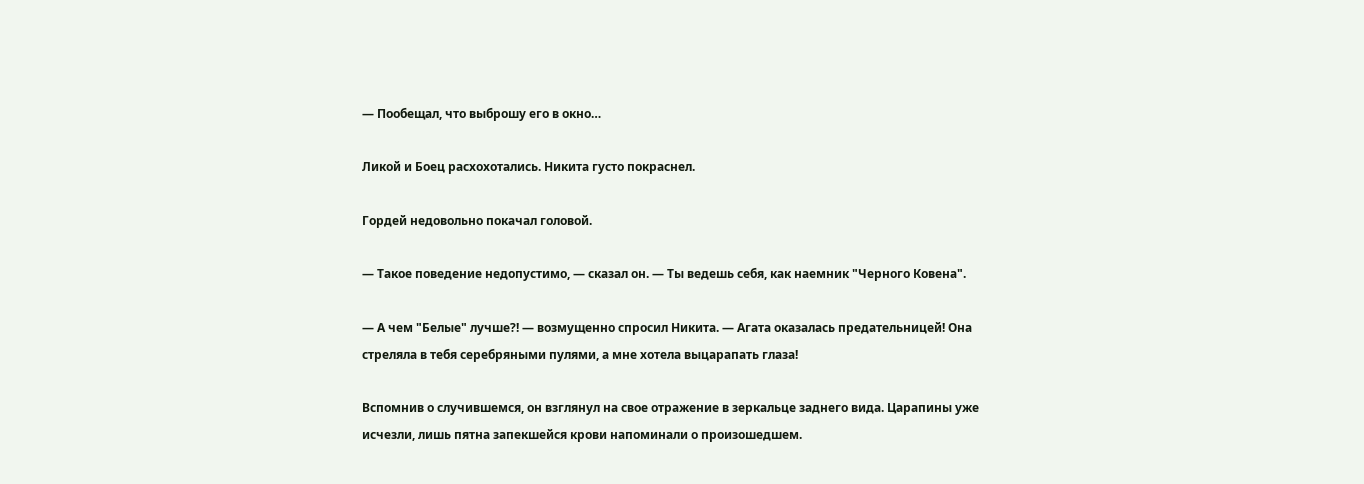— Пообещал, что выброшу его в окно…

Ликой и Боец расхохотались. Никита густо покраснел.

Гордей недовольно покачал головой.

— Такое поведение недопустимо, — сказал он. — Ты ведешь себя, как наемник "Черного Ковена".

— А чем "Белые" лучше?! — возмущенно спросил Никита. — Агата оказалась предательницей! Она стреляла в тебя серебряными пулями, а мне хотела выцарапать глаза!

Вспомнив о случившемся, он взглянул на свое отражение в зеркальце заднего вида. Царапины уже исчезли, лишь пятна запекшейся крови напоминали о произошедшем.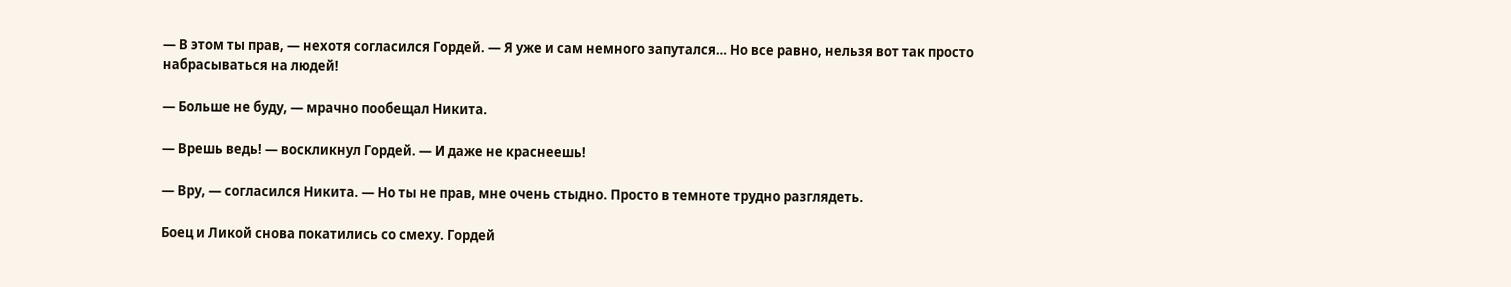— В этом ты прав, — нехотя согласился Гордей. — Я уже и сам немного запутался… Но все равно, нельзя вот так просто набрасываться на людей!

— Больше не буду, — мрачно пообещал Никита.

— Врешь ведь! — воскликнул Гордей. — И даже не краснеешь!

— Вру, — согласился Никита. — Но ты не прав, мне очень стыдно. Просто в темноте трудно разглядеть.

Боец и Ликой снова покатились со смеху. Гордей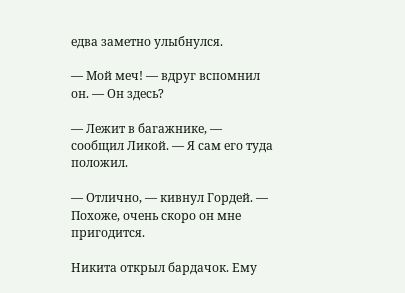едва заметно улыбнулся.

— Мой меч! — вдруг вспомнил он. — Он здесь?

— Лежит в багажнике, — сообщил Ликой. — Я сам его туда положил.

— Отлично, — кивнул Гордей. — Похоже, очень скоро он мне пригодится.

Никита открыл бардачок. Ему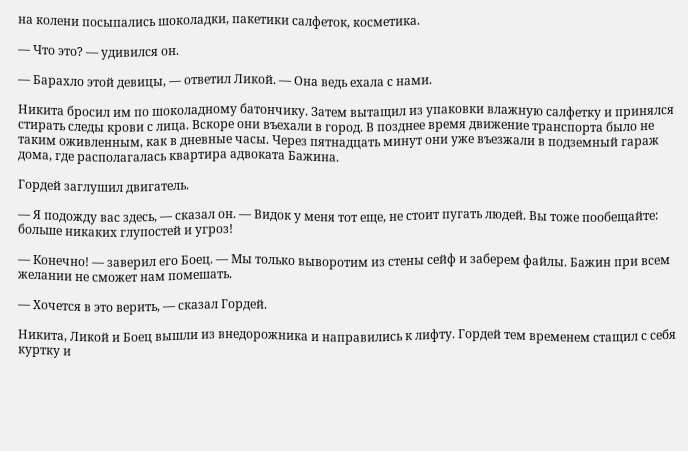на колени посыпались шоколадки, пакетики салфеток, косметика.

— Что это? — удивился он.

— Барахло этой девицы, — ответил Ликой. — Она ведь ехала с нами.

Никита бросил им по шоколадному батончику. Затем вытащил из упаковки влажную салфетку и принялся стирать следы крови с лица. Вскоре они въехали в город. В позднее время движение транспорта было не таким оживленным, как в дневные часы. Через пятнадцать минут они уже въезжали в подземный гараж дома, где располагалась квартира адвоката Бажина.

Гордей заглушил двигатель.

— Я подожду вас здесь, — сказал он. — Видок у меня тот еще, не стоит пугать людей. Вы тоже пообещайте: больше никаких глупостей и угроз!

— Конечно! — заверил его Боец. — Мы только выворотим из стены сейф и заберем файлы. Бажин при всем желании не сможет нам помешать.

— Хочется в это верить, — сказал Гордей.

Никита, Ликой и Боец вышли из внедорожника и направились к лифту. Гордей тем временем стащил с себя куртку и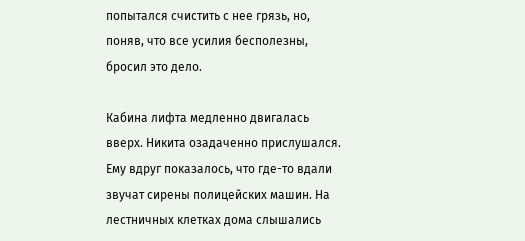попытался счистить с нее грязь, но, поняв, что все усилия бесполезны, бросил это дело.

Кабина лифта медленно двигалась вверх. Никита озадаченно прислушался. Ему вдруг показалось, что где-то вдали звучат сирены полицейских машин. На лестничных клетках дома слышались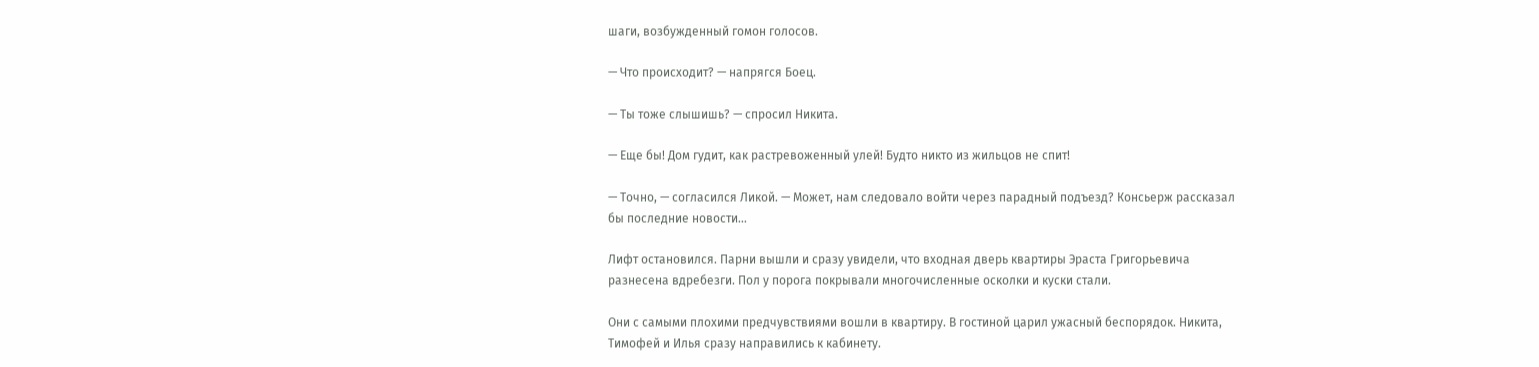шаги, возбужденный гомон голосов.

— Что происходит? — напрягся Боец.

— Ты тоже слышишь? — спросил Никита.

— Еще бы! Дом гудит, как растревоженный улей! Будто никто из жильцов не спит!

— Точно, — согласился Ликой. — Может, нам следовало войти через парадный подъезд? Консьерж рассказал бы последние новости…

Лифт остановился. Парни вышли и сразу увидели, что входная дверь квартиры Эраста Григорьевича разнесена вдребезги. Пол у порога покрывали многочисленные осколки и куски стали.

Они с самыми плохими предчувствиями вошли в квартиру. В гостиной царил ужасный беспорядок. Никита, Тимофей и Илья сразу направились к кабинету.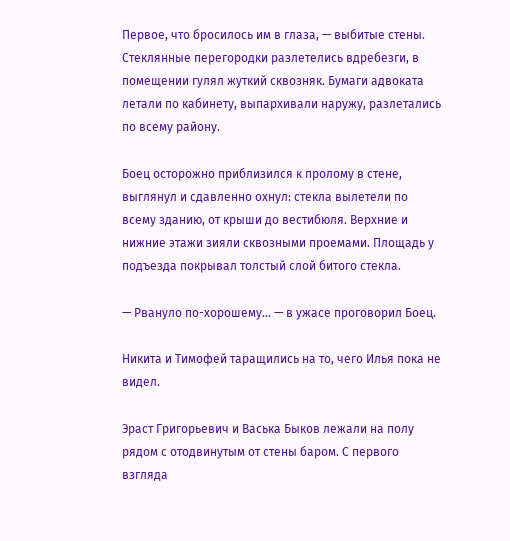Первое, что бросилось им в глаза, — выбитые стены. Стеклянные перегородки разлетелись вдребезги, в помещении гулял жуткий сквозняк. Бумаги адвоката летали по кабинету, выпархивали наружу, разлетались по всему району.

Боец осторожно приблизился к пролому в стене, выглянул и сдавленно охнул: стекла вылетели по всему зданию, от крыши до вестибюля. Верхние и нижние этажи зияли сквозными проемами. Площадь у подъезда покрывал толстый слой битого стекла.

— Рвануло по-хорошему… — в ужасе проговорил Боец.

Никита и Тимофей таращились на то, чего Илья пока не видел.

Эраст Григорьевич и Васька Быков лежали на полу рядом с отодвинутым от стены баром. С первого взгляда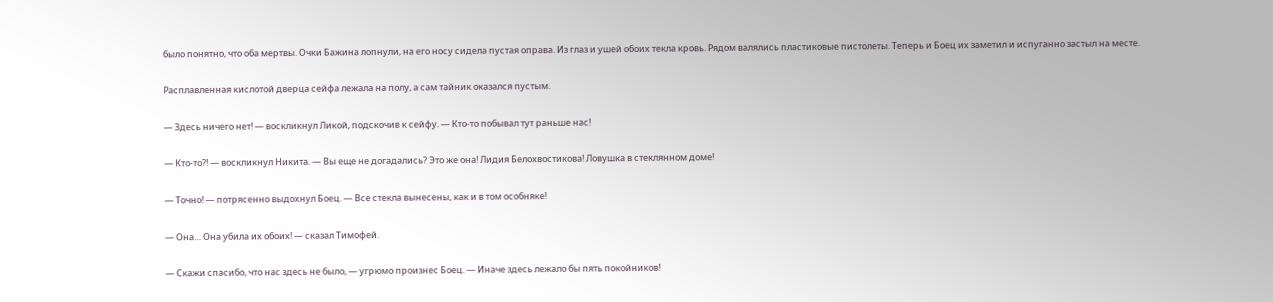было понятно, что оба мертвы. Очки Бажина лопнули, на его носу сидела пустая оправа. Из глаз и ушей обоих текла кровь. Рядом валялись пластиковые пистолеты. Теперь и Боец их заметил и испуганно застыл на месте.

Расплавленная кислотой дверца сейфа лежала на полу, а сам тайник оказался пустым.

— Здесь ничего нет! — воскликнул Ликой, подскочив к сейфу. — Кто-то побывал тут раньше нас!

— Кто-то?! — воскликнул Никита. — Вы еще не догадались? Это же она! Лидия Белохвостикова! Ловушка в стеклянном доме!

— Точно! — потрясенно выдохнул Боец. — Все стекла вынесены, как и в том особняке!

— Она… Она убила их обоих! — сказал Тимофей.

— Скажи спасибо, что нас здесь не было, — угрюмо произнес Боец. — Иначе здесь лежало бы пять покойников!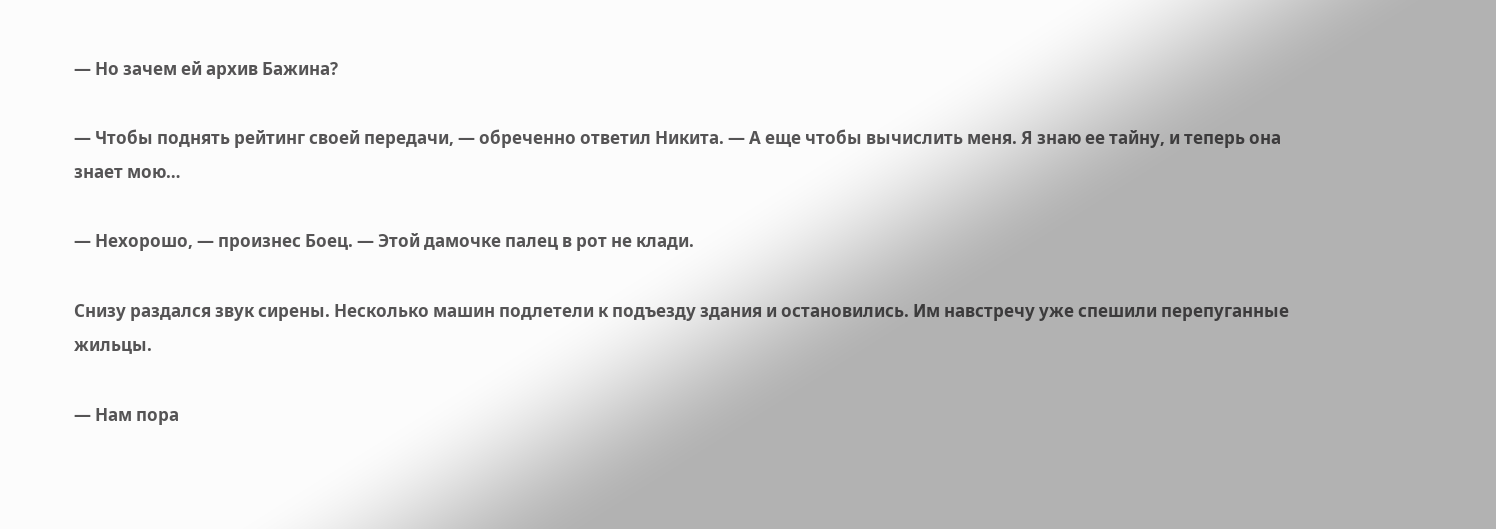— Но зачем ей архив Бажина?

— Чтобы поднять рейтинг своей передачи, — обреченно ответил Никита. — А еще чтобы вычислить меня. Я знаю ее тайну, и теперь она знает мою…

— Нехорошо, — произнес Боец. — Этой дамочке палец в рот не клади.

Снизу раздался звук сирены. Несколько машин подлетели к подъезду здания и остановились. Им навстречу уже спешили перепуганные жильцы.

— Нам пора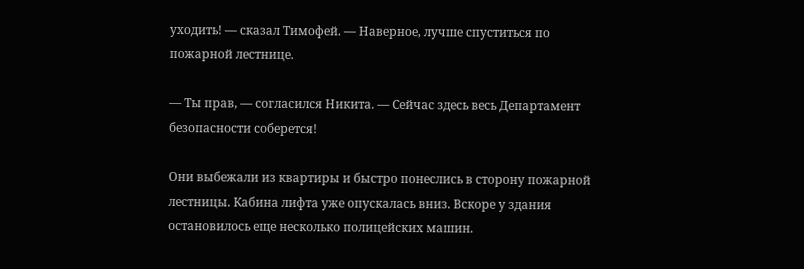уходить! — сказал Тимофей. — Наверное, лучше спуститься по пожарной лестнице.

— Ты прав, — согласился Никита. — Сейчас здесь весь Департамент безопасности соберется!

Они выбежали из квартиры и быстро понеслись в сторону пожарной лестницы. Кабина лифта уже опускалась вниз. Вскоре у здания остановилось еще несколько полицейских машин.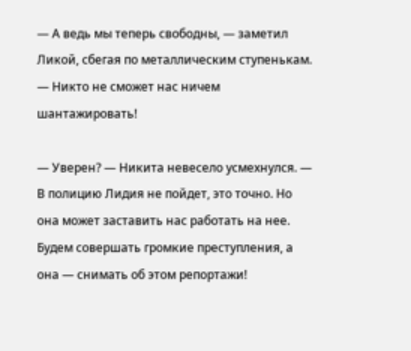— А ведь мы теперь свободны, — заметил Ликой, сбегая по металлическим ступенькам. — Никто не сможет нас ничем шантажировать!

— Уверен? — Никита невесело усмехнулся. — В полицию Лидия не пойдет, это точно. Но она может заставить нас работать на нее. Будем совершать громкие преступления, а она — снимать об этом репортажи!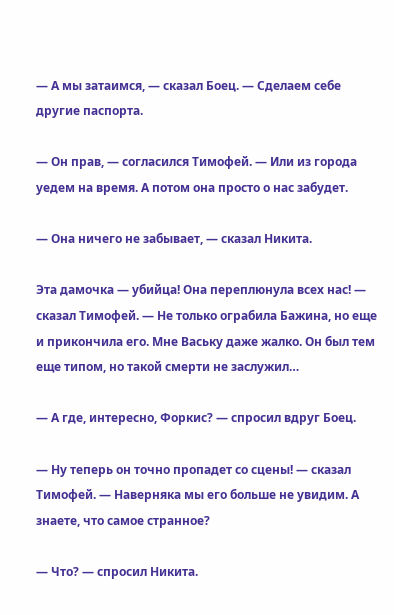— А мы затаимся, — сказал Боец. — Сделаем себе другие паспорта.

— Он прав, — согласился Тимофей. — Или из города уедем на время. А потом она просто о нас забудет.

— Она ничего не забывает, — сказал Никита.

Эта дамочка — убийца! Она переплюнула всех нас! — сказал Тимофей. — Не только ограбила Бажина, но еще и прикончила его. Мне Ваську даже жалко. Он был тем еще типом, но такой смерти не заслужил…

— А где, интересно, Форкис? — спросил вдруг Боец.

— Ну теперь он точно пропадет со сцены! — сказал Тимофей. — Наверняка мы его больше не увидим. А знаете, что самое странное?

— Что? — спросил Никита.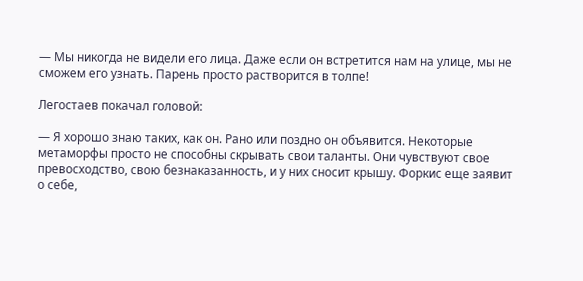— Мы никогда не видели его лица. Даже если он встретится нам на улице, мы не сможем его узнать. Парень просто растворится в толпе!

Легостаев покачал головой:

— Я хорошо знаю таких, как он. Рано или поздно он объявится. Некоторые метаморфы просто не способны скрывать свои таланты. Они чувствуют свое превосходство, свою безнаказанность, и у них сносит крышу. Форкис еще заявит о себе,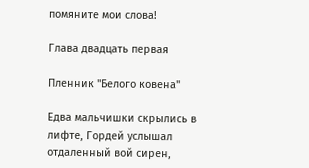помяните мои слова!

Глава двадцать первая

Пленник "Белого ковена"

Едва мальчишки скрылись в лифте, Гордей услышал отдаленный вой сирен,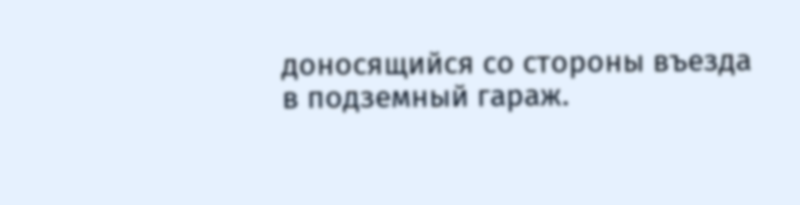доносящийся со стороны въезда в подземный гараж.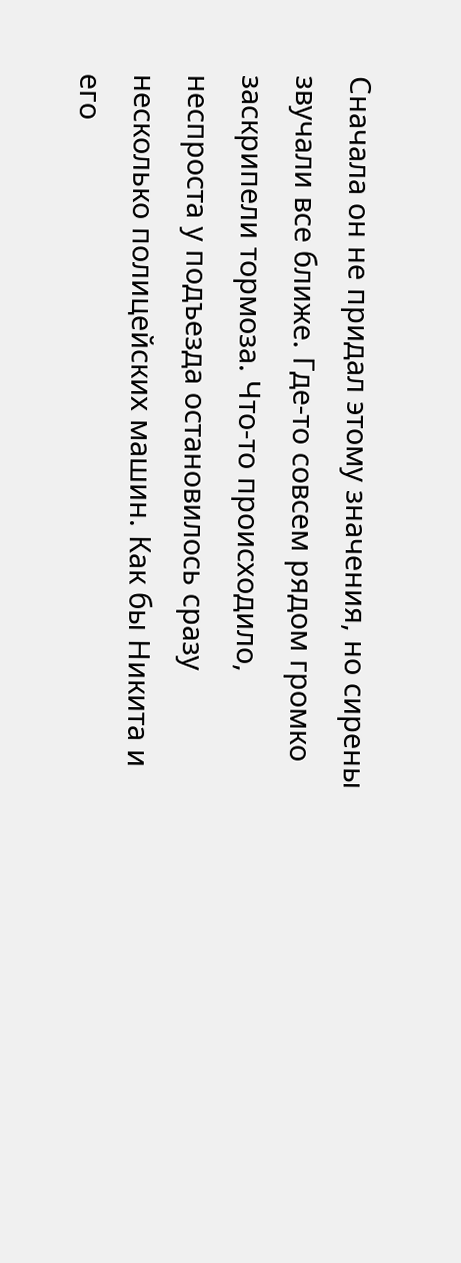Сначала он не придал этому значения, но сирены звучали все ближе. Где-то совсем рядом громко заскрипели тормоза. Что-то происходило, неспроста у подъезда остановилось сразу несколько полицейских машин. Как бы Никита и его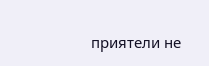приятели не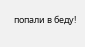попали в беду!